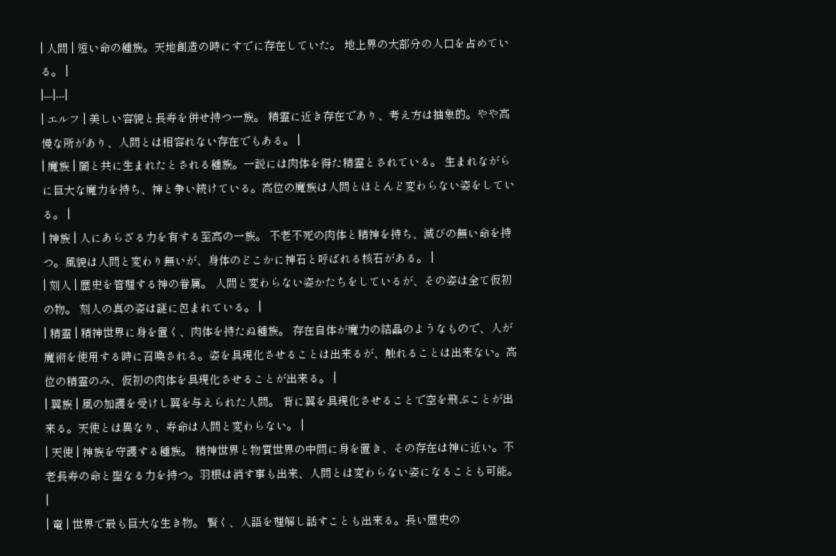| 人間 | 短い命の種族。天地創造の時にすでに存在していた。 地上界の大部分の人口を占めている。 |
|---|---|
| エルフ | 美しい容貌と長寿を併せ持つ一族。 精霊に近き存在であり、考え方は抽象的。やや高慢な所があり、人間とは相容れない存在でもある。 |
| 魔族 | 闇と共に生まれたとされる種族。一説には肉体を得た精霊とされている。 生まれながらに巨大な魔力を持ち、神と争い続けている。高位の魔族は人間とほとんど変わらない姿をしている。 |
| 神族 | 人にあらざる力を有する至高の一族。 不老不死の肉体と精神を持ち、滅びの無い命を持つ。風貌は人間と変わり無いが、身体のどこかに神石と呼ばれる核石がある。 |
| 刻人 | 歴史を管理する神の眷属。 人間と変わらない姿かたちをしているが、その姿は全て仮初の物。 刻人の真の姿は謎に包まれている。 |
| 精霊 | 精神世界に身を置く、肉体を持たぬ種族。 存在自体が魔力の結晶のようなもので、人が魔術を使用する時に召喚される。姿を具現化させることは出来るが、触れることは出来ない。高位の精霊のみ、仮初の肉体を具現化させることが出来る。 |
| 翼族 | 風の加護を受けし翼を与えられた人間。 背に翼を具現化させることで空を飛ぶことが出来る。天使とは異なり、寿命は人間と変わらない。 |
| 天使 | 神族を守護する種族。 精神世界と物質世界の中間に身を置き、その存在は神に近い。不老長寿の命と聖なる力を持つ。羽根は消す事も出来、人間とは変わらない姿になることも可能。 |
| 竜 | 世界で最も巨大な生き物。 賢く、人語を理解し話すことも出来る。長い歴史の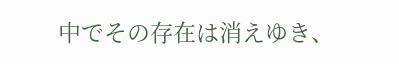中でその存在は消えゆき、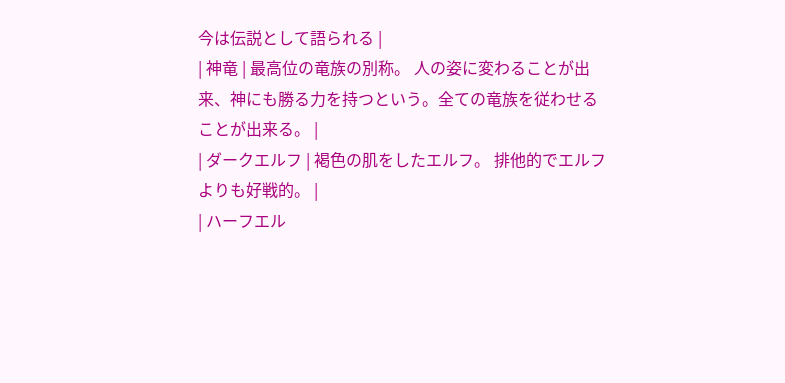今は伝説として語られる |
| 神竜 | 最高位の竜族の別称。 人の姿に変わることが出来、神にも勝る力を持つという。全ての竜族を従わせることが出来る。 |
| ダークエルフ | 褐色の肌をしたエルフ。 排他的でエルフよりも好戦的。 |
| ハーフエル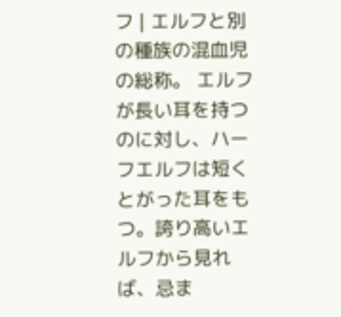フ | エルフと別の種族の混血児の総称。 エルフが長い耳を持つのに対し、ハーフエルフは短くとがった耳をもつ。誇り高いエルフから見れば、忌ま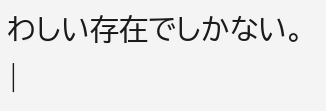わしい存在でしかない。 |